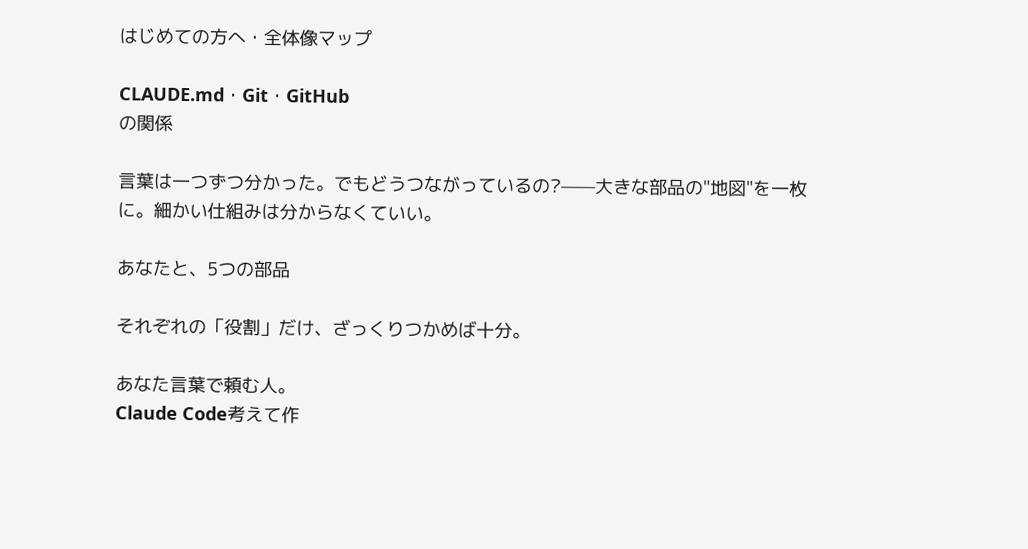はじめての方へ・全体像マップ

CLAUDE.md・Git・GitHub
の関係

言葉は一つずつ分かった。でもどうつながっているの?——大きな部品の"地図"を一枚に。細かい仕組みは分からなくていい。

あなたと、5つの部品

それぞれの「役割」だけ、ざっくりつかめば十分。

あなた言葉で頼む人。
Claude Code考えて作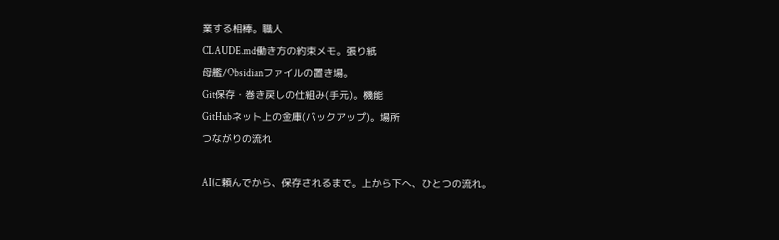業する相棒。職人
CLAUDE.md働き方の約束メモ。張り紙
母艦/Obsidianファイルの置き場。
Git保存・巻き戻しの仕組み(手元)。機能
GitHubネット上の金庫(バックアップ)。場所
つながりの流れ

AIに頼んでから、保存されるまで。上から下へ、ひとつの流れ。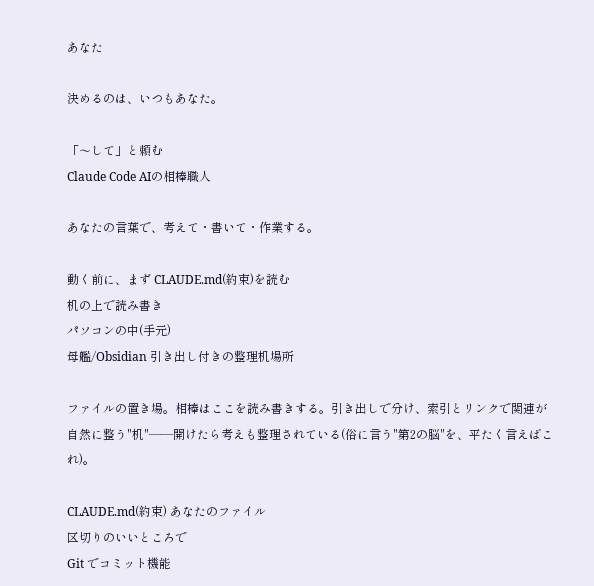あなた

決めるのは、いつもあなた。

「〜して」と頼む
Claude Code AIの相棒職人

あなたの言葉で、考えて・書いて・作業する。

動く前に、まず CLAUDE.md(約束)を読む
机の上で読み書き
パソコンの中(手元)
母艦/Obsidian 引き出し付きの整理机場所

ファイルの置き場。相棒はここを読み書きする。引き出しで分け、索引とリンクで関連が自然に整う"机"——開けたら考えも整理されている(俗に言う"第2の脳"を、平たく言えばこれ)。

CLAUDE.md(約束) あなたのファイル
区切りのいいところで
Git でコミット機能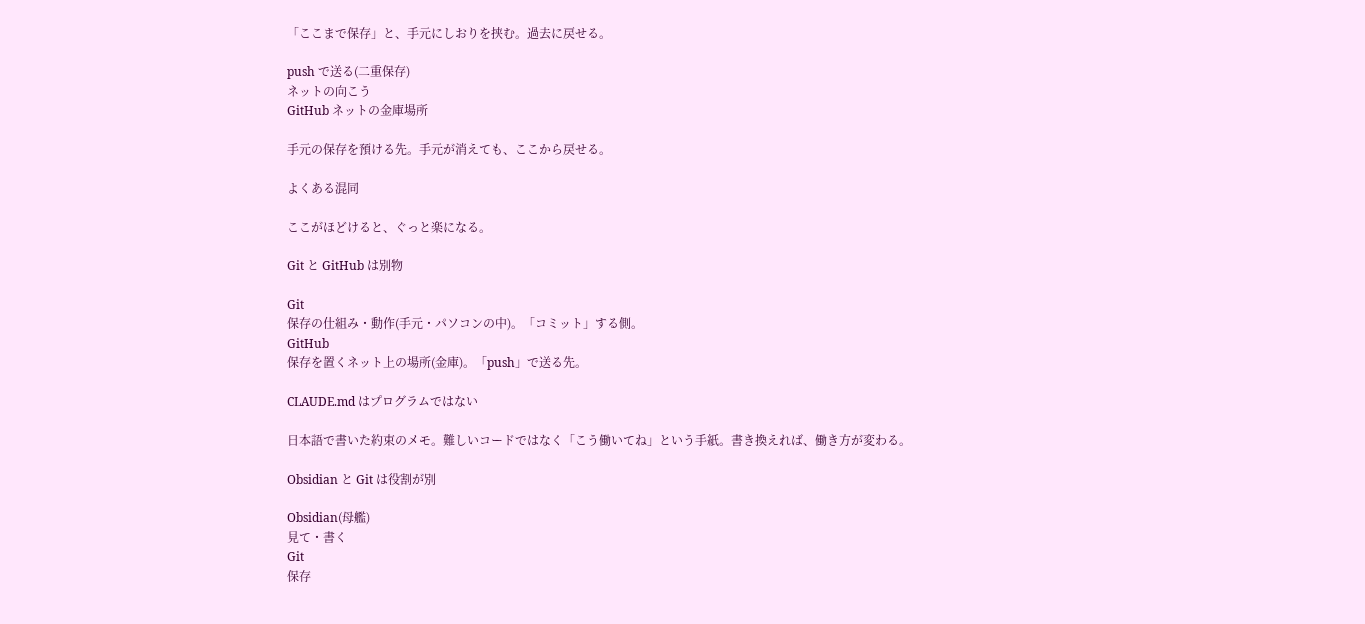「ここまで保存」と、手元にしおりを挟む。過去に戻せる。

push で送る(二重保存)
ネットの向こう
GitHub ネットの金庫場所

手元の保存を預ける先。手元が消えても、ここから戻せる。

よくある混同

ここがほどけると、ぐっと楽になる。

Git と GitHub は別物

Git
保存の仕組み・動作(手元・パソコンの中)。「コミット」する側。
GitHub
保存を置くネット上の場所(金庫)。「push」で送る先。

CLAUDE.md はプログラムではない

日本語で書いた約束のメモ。難しいコードではなく「こう働いてね」という手紙。書き換えれば、働き方が変わる。

Obsidian と Git は役割が別

Obsidian(母艦)
見て・書く
Git
保存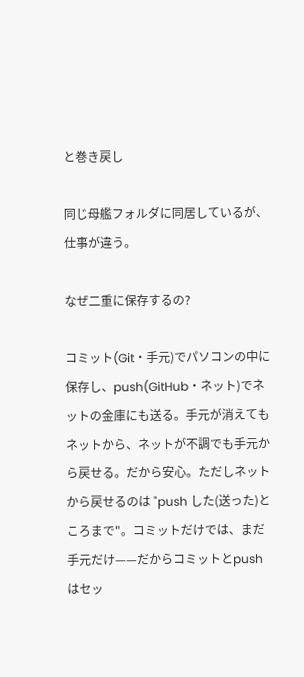と巻き戻し

同じ母艦フォルダに同居しているが、仕事が違う。

なぜ二重に保存するの?

コミット(Git・手元)でパソコンの中に保存し、push(GitHub・ネット)でネットの金庫にも送る。手元が消えてもネットから、ネットが不調でも手元から戻せる。だから安心。ただしネットから戻せるのは "push した(送った)ところまで"。コミットだけでは、まだ手元だけ——だからコミットとpushはセッ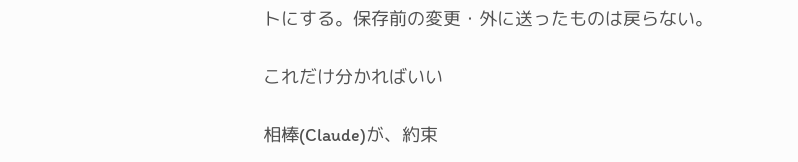トにする。保存前の変更・外に送ったものは戻らない。

これだけ分かればいい

相棒(Claude)が、約束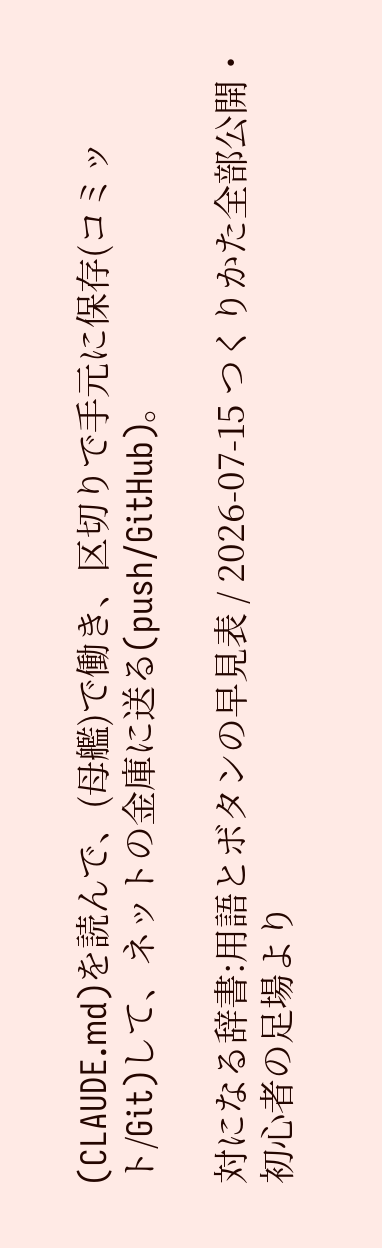(CLAUDE.md)を読んで、(母艦)で働き、区切りで手元に保存(コミット/Git)して、ネットの金庫に送る(push/GitHub)。

対になる辞書:用語とボタンの早見表 / 2026-07-15 つくりかた全部公開・初心者の足場より